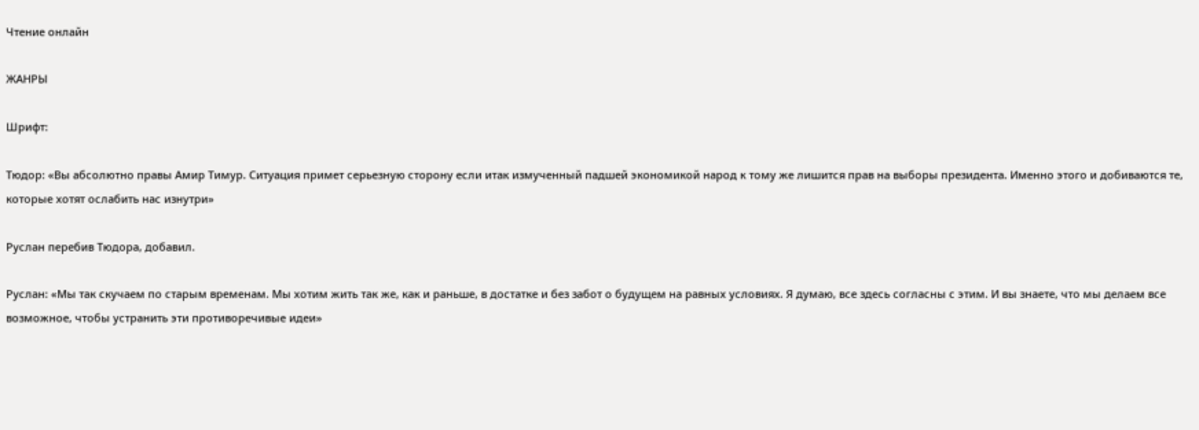Чтение онлайн

ЖАНРЫ

Шрифт:

Тюдор: «Вы абсолютно правы Амир Тимур. Ситуация примет серьезную сторону если итак измученный падшей экономикой народ к тому же лишится прав на выборы президента. Именно этого и добиваются те, которые хотят ослабить нас изнутри»

Руслан перебив Тюдора, добавил.

Руслан: «Мы так скучаем по старым временам. Мы хотим жить так же, как и раньше, в достатке и без забот о будущем на равных условиях. Я думаю, все здесь согласны с этим. И вы знаете, что мы делаем все возможное, чтобы устранить эти противоречивые идеи»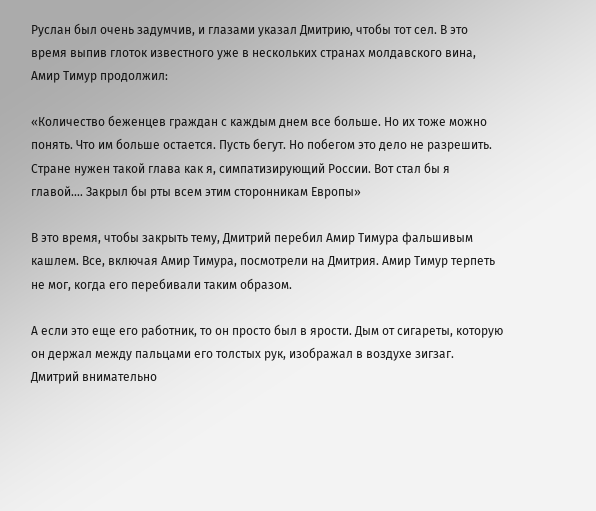Руслан был очень задумчив, и глазами указал Дмитрию, чтобы тот сел. В это время выпив глоток известного уже в нескольких странах молдавского вина, Амир Тимур продолжил:

«Количество беженцев граждан с каждым днем все больше. Но их тоже можно понять. Что им больше остается. Пусть бегут. Но побегом это дело не разрешить. Стране нужен такой глава как я, симпатизирующий России. Вот стал бы я главой.… Закрыл бы рты всем этим сторонникам Европы»

В это время, чтобы закрыть тему, Дмитрий перебил Амир Тимура фальшивым кашлем. Все, включая Амир Тимура, посмотрели на Дмитрия. Амир Тимур терпеть не мог, когда его перебивали таким образом.

А если это еще его работник, то он просто был в ярости. Дым от сигареты, которую он держал между пальцами его толстых рук, изображал в воздухе зигзаг. Дмитрий внимательно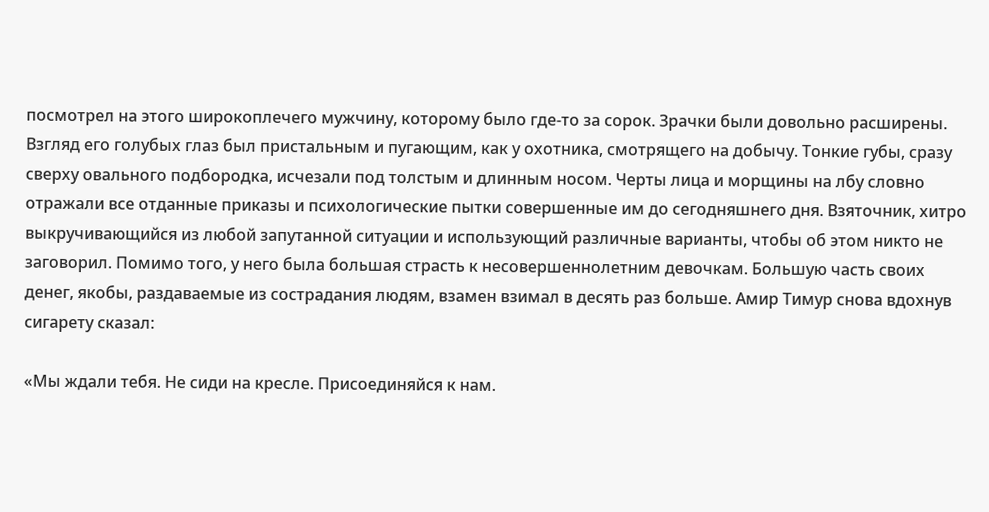посмотрел на этого широкоплечего мужчину, которому было где-то за сорок. Зрачки были довольно расширены. Взгляд его голубых глаз был пристальным и пугающим, как у охотника, смотрящего на добычу. Тонкие губы, сразу сверху овального подбородка, исчезали под толстым и длинным носом. Черты лица и морщины на лбу словно отражали все отданные приказы и психологические пытки совершенные им до сегодняшнего дня. Взяточник, хитро выкручивающийся из любой запутанной ситуации и использующий различные варианты, чтобы об этом никто не заговорил. Помимо того, у него была большая страсть к несовершеннолетним девочкам. Большую часть своих денег, якобы, раздаваемые из сострадания людям, взамен взимал в десять раз больше. Амир Тимур снова вдохнув сигарету сказал:

«Мы ждали тебя. Не сиди на кресле. Присоединяйся к нам.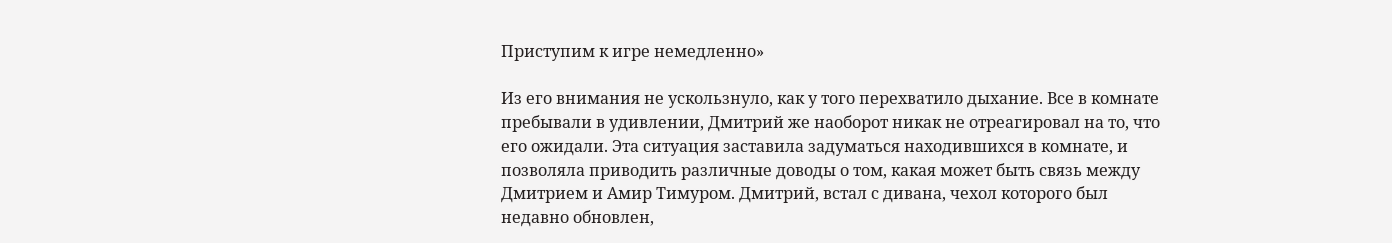Приступим к игре немедленно»

Из его внимания не ускользнуло, как у того перехватило дыхание. Все в комнате пребывали в удивлении, Дмитрий же наоборот никак не отреагировал на то, что его ожидали. Эта ситуация заставила задуматься находившихся в комнате, и позволяла приводить различные доводы о том, какая может быть связь между Дмитрием и Амир Тимуром. Дмитрий, встал с дивана, чехол которого был недавно обновлен,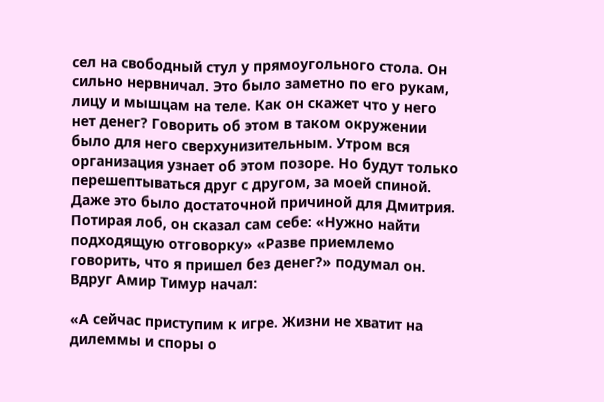сел на свободный стул у прямоугольного стола. Он сильно нервничал. Это было заметно по его рукам, лицу и мышцам на теле. Как он скажет что у него нет денег? Говорить об этом в таком окружении было для него сверхунизительным. Утром вся организация узнает об этом позоре. Но будут только перешептываться друг с другом, за моей спиной. Даже это было достаточной причиной для Дмитрия. Потирая лоб, он сказал сам себе: «Нужно найти подходящую отговорку» «Разве приемлемо говорить, что я пришел без денег?» подумал он. Вдруг Амир Тимур начал:

«А сейчас приступим к игре. Жизни не хватит на дилеммы и споры о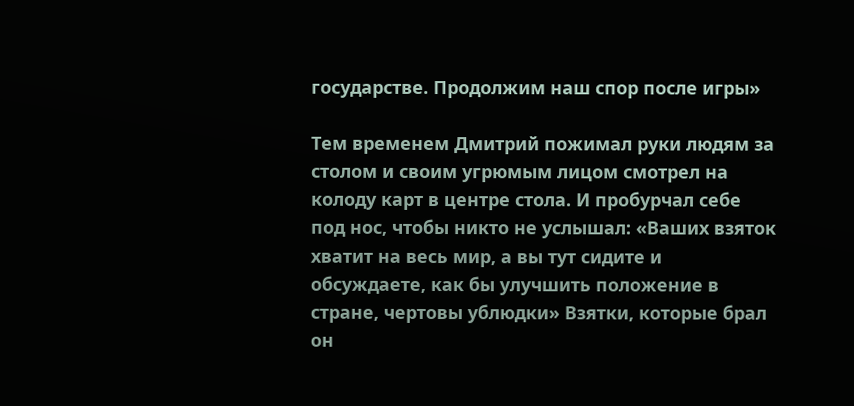государстве. Продолжим наш спор после игры»

Тем временем Дмитрий пожимал руки людям за столом и своим угрюмым лицом смотрел на колоду карт в центре стола. И пробурчал себе под нос, чтобы никто не услышал: «Ваших взяток хватит на весь мир, а вы тут сидите и обсуждаете, как бы улучшить положение в стране, чертовы ублюдки» Взятки, которые брал он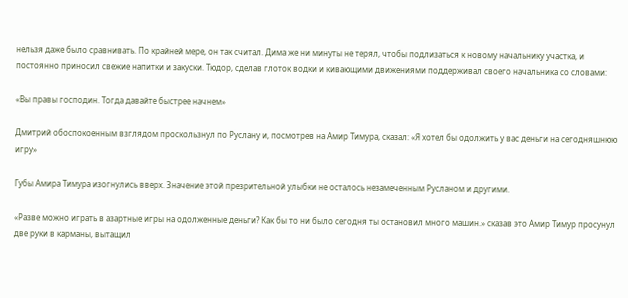нельзя даже было сравнивать. По крайней мере, он так считал. Дима же ни минуты не терял, чтобы подлизаться к новому начальнику участка, и постоянно приносил свежие напитки и закуски. Тюдор, сделав глоток водки и кивающими движениями поддерживал своего начальника со словами:

«Вы правы господин. Тогда давайте быстрее начнем»

Дмитрий обоспокоенным взглядом проскользнул по Руслану и, посмотрев на Амир Тимура, сказал: «Я хотел бы одолжить у вас деньги на сегодняшнюю игру»

Губы Амира Тимура изогнулись вверх. Значение этой презрительной улыбки не осталось незамеченным Русланом и другими.

«Разве можно играть в азартные игры на одолженные деньги? Как бы то ни было сегодня ты остановил много машин.» сказав это Амир Тимур просунул две руки в карманы, вытащил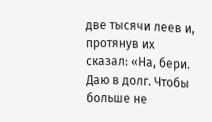две тысячи леев и, протянув их сказал: «На, бери. Даю в долг. Чтобы больше не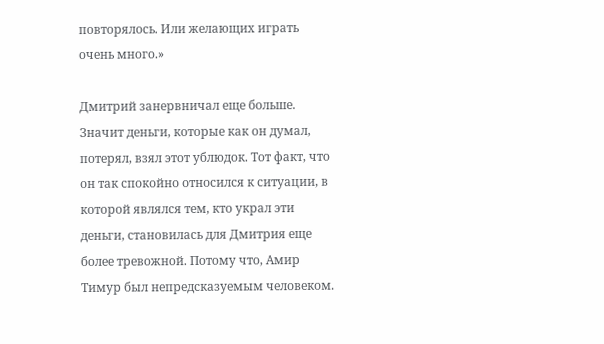повторялось. Или желающих играть очень много.»

Дмитрий занервничал еще больше. Значит деньги, которые как он думал, потерял, взял этот ублюдок. Тот факт, что он так спокойно относился к ситуации, в которой являлся тем, кто украл эти деньги, становилась для Дмитрия еще более тревожной. Потому что, Амир Тимур был непредсказуемым человеком.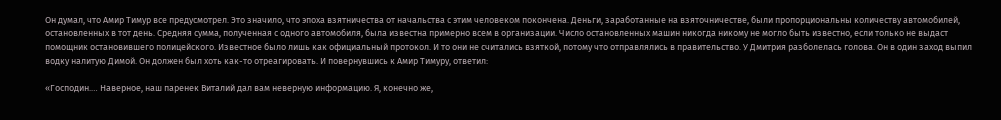Он думал, что Амир Тимур все предусмотрел. Это значило, что эпоха взятничества от начальства с этим человеком покончена. Деньги, заработанные на взяточничестве, были пропорциональны количеству автомобилей, остановленных в тот день. Средняя сумма, полученная с одного автомобиля, была известна примерно всем в организации. Число остановленных машин никогда никому не могло быть известно, если только не выдаст помощник остановившего полицейского. Известное было лишь как официальный протокол. И то они не считались взяткой, потому что отправлялись в правительство. У Дмитрия разболелась голова. Он в один заход выпил водку налитую Димой. Он должен был хоть как-то отреагировать. И повернувшись к Амир Тимуру, ответил:

«Господин.… Наверное, наш паренек Виталий дал вам неверную информацию. Я, конечно же,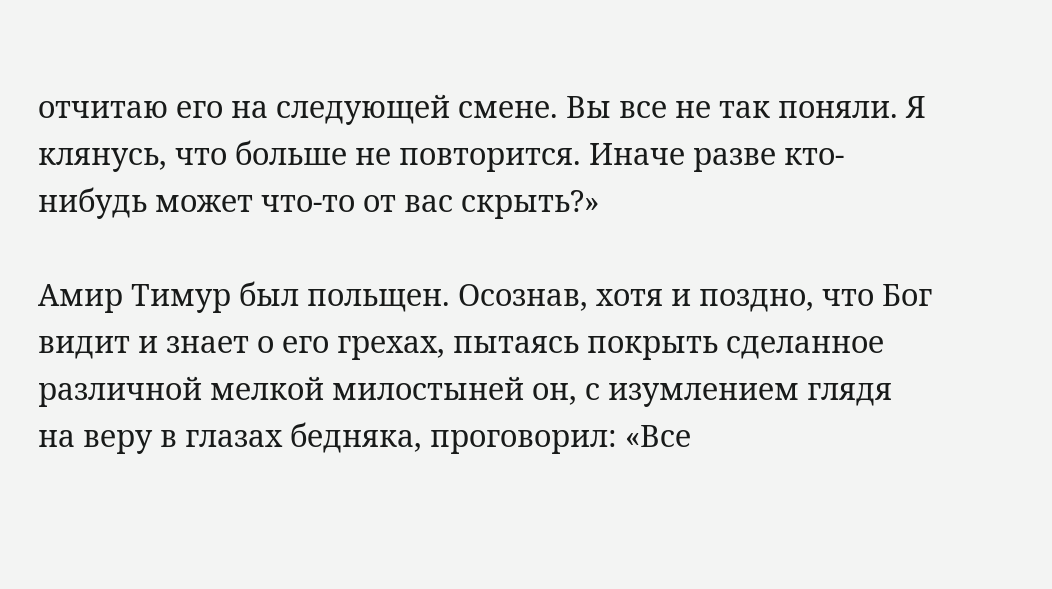отчитаю его на следующей смене. Вы все не так поняли. Я клянусь, что больше не повторится. Иначе разве кто-нибудь может что-то от вас скрыть?»

Амир Тимур был польщен. Осознав, хотя и поздно, что Бог видит и знает о его грехах, пытаясь покрыть сделанное различной мелкой милостыней он, с изумлением глядя на веру в глазах бедняка, проговорил: «Все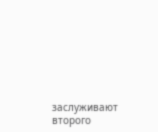заслуживают второго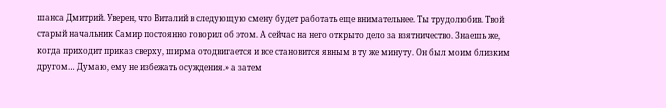шанса Дмитрий. Уверен, что Виталий в следующую смену будет работать еще внимательнее. Ты трудолюбив. Твой старый начальник Самир постоянно говорил об этом. А сейчас на него открыто дело за взятничество. Знаешь же, когда приходит приказ сверху, ширма отодвигается и все становится явным в ту же минуту. Он был моим близким другом… Думаю, ему не избежать осуждения.» а затем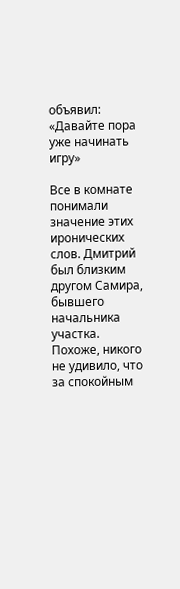объявил: «Давайте пора уже начинать игру»

Все в комнате понимали значение этих иронических слов. Дмитрий был близким другом Самира, бывшего начальника участка. Похоже, никого не удивило, что за спокойным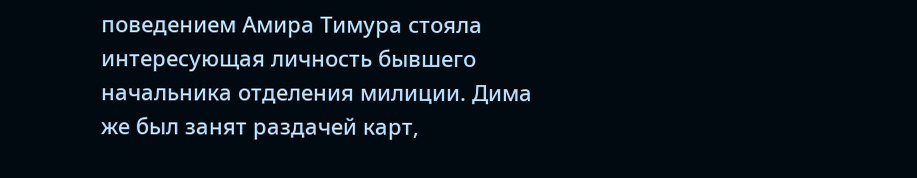поведением Амира Тимура стояла интересующая личность бывшего начальника отделения милиции. Дима же был занят раздачей карт,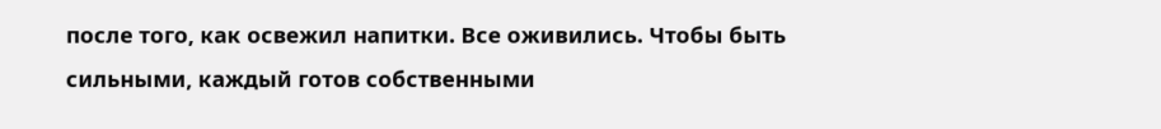после того, как освежил напитки. Все оживились. Чтобы быть сильными, каждый готов собственными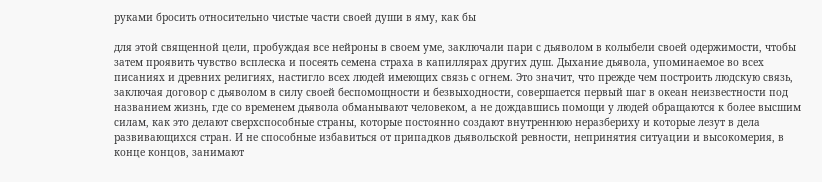руками бросить относительно чистые части своей души в яму, как бы

для этой священной цели, пробуждая все нейроны в своем уме, заключали пари с дьяволом в колыбели своей одержимости, чтобы затем проявить чувство всплеска и посеять семена страха в капиллярах других душ. Дыхание дьявола, упоминаемое во всех писаниях и древних религиях, настигло всех людей имеющих связь с огнем. Это значит, что прежде чем построить людскую связь, заключая договор с дьяволом в силу своей беспомощности и безвыходности, совершается первый шаг в океан неизвестности под названием жизнь, где со временем дьявола обманывают человеком, а не дождавшись помощи у людей обращаются к более высшим силам, как это делают сверхспособные страны, которые постоянно создают внутреннюю неразбериху и которые лезут в дела развивающихся стран. И не способные избавиться от припадков дьявольской ревности, непринятия ситуации и высокомерия, в конце концов, занимают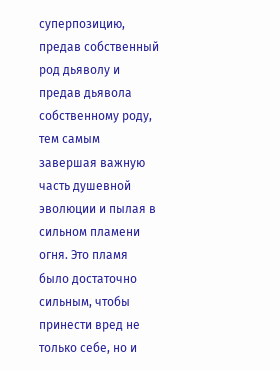суперпозицию, предав собственный род дьяволу и предав дьявола собственному роду, тем самым завершая важную часть душевной эволюции и пылая в сильном пламени огня. Это пламя было достаточно сильным, чтобы принести вред не только себе, но и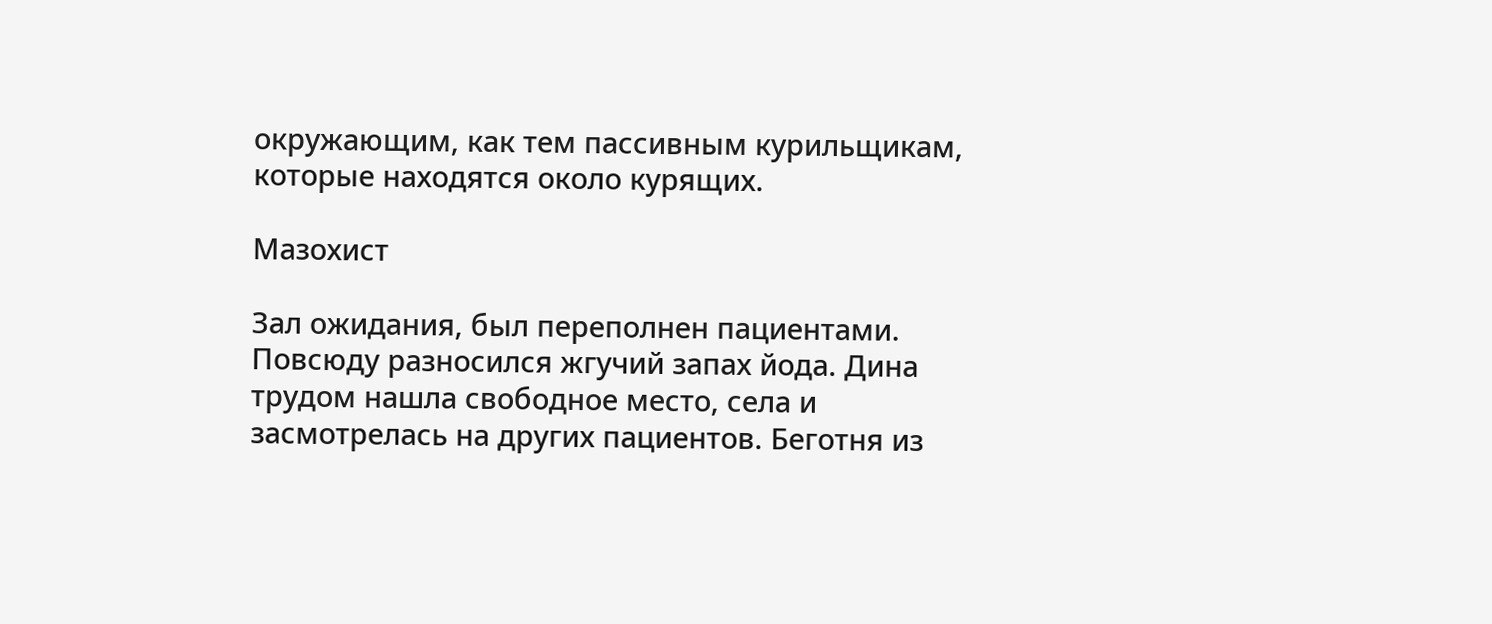окружающим, как тем пассивным курильщикам, которые находятся около курящих.

Мазохист

Зал ожидания, был переполнен пациентами. Повсюду разносился жгучий запах йода. Дина трудом нашла свободное место, села и засмотрелась на других пациентов. Беготня из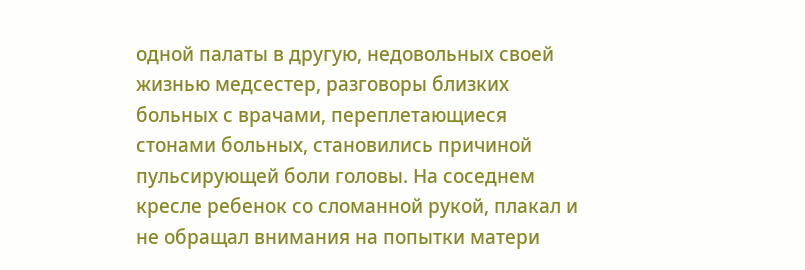одной палаты в другую, недовольных своей жизнью медсестер, разговоры близких больных с врачами, переплетающиеся стонами больных, становились причиной пульсирующей боли головы. На соседнем кресле ребенок со сломанной рукой, плакал и не обращал внимания на попытки матери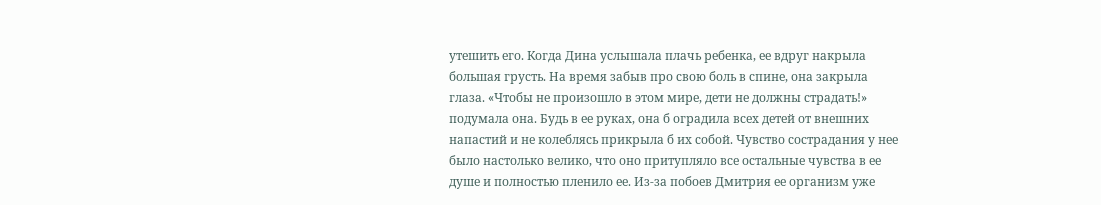утешить его. Когда Дина услышала плачь ребенка, ее вдруг накрыла большая грусть. На время забыв про свою боль в спине, она закрыла глаза. «Чтобы не произошло в этом мире, дети не должны страдать!» подумала она. Будь в ее руках, она б оградила всех детей от внешних напастий и не колеблясь прикрыла б их собой. Чувство сострадания у нее было настолько велико, что оно притупляло все остальные чувства в ее душе и полностью пленило ее. Из-за побоев Дмитрия ее организм уже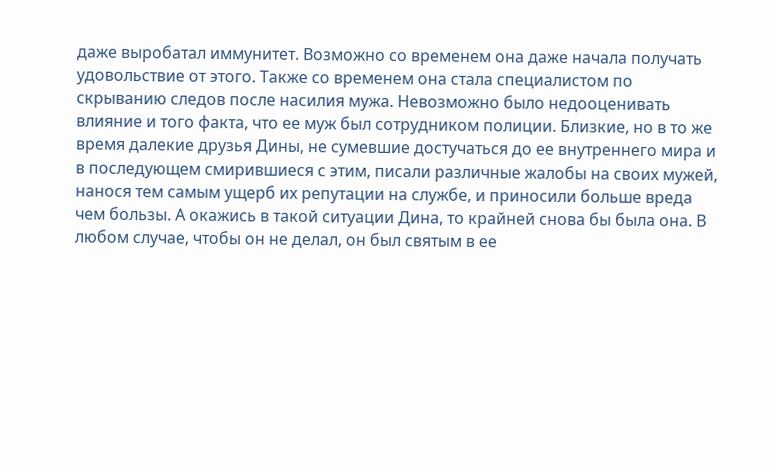даже выробатал иммунитет. Возможно со временем она даже начала получать удовольствие от этого. Также со временем она стала специалистом по скрыванию следов после насилия мужа. Невозможно было недооценивать влияние и того факта, что ее муж был сотрудником полиции. Близкие, но в то же время далекие друзья Дины, не сумевшие достучаться до ее внутреннего мира и в последующем смирившиеся с этим, писали различные жалобы на своих мужей, нанося тем самым ущерб их репутации на службе, и приносили больше вреда чем бользы. А окажись в такой ситуации Дина, то крайней снова бы была она. В любом случае, чтобы он не делал, он был святым в ее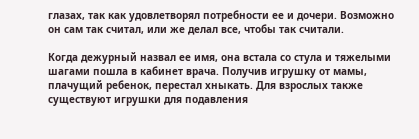глазах, так как удовлетворял потребности ее и дочери. Возможно он сам так считал, или же делал все, чтобы так считали.

Когда дежурный назвал ее имя, она встала со стула и тяжелыми шагами пошла в кабинет врача. Получив игрушку от мамы, плачущий ребенок, перестал хныкать. Для взрослых также существуют игрушки для подавления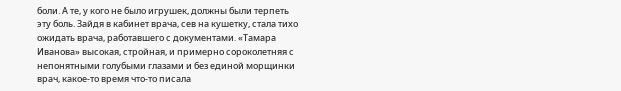боли. А те, у кого не было игрушек, должны были терпеть эту боль. Зайдя в кабинет врача, сев на кушетку, стала тихо ожидать врача, работавшего с документами. «Тамара Иванова» высокая, стройная, и примерно сороколетняя с непонятными голубыми глазами и без единой морщинки врач, какое-то время что-то писала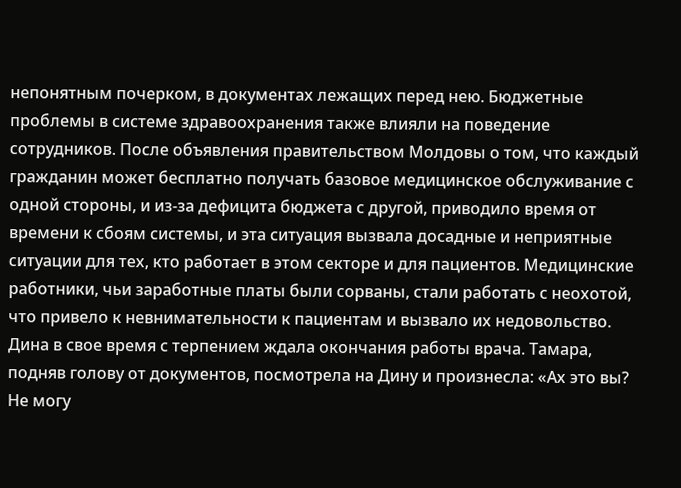непонятным почерком, в документах лежащих перед нею. Бюджетные проблемы в системе здравоохранения также влияли на поведение сотрудников. После объявления правительством Молдовы о том, что каждый гражданин может бесплатно получать базовое медицинское обслуживание с одной стороны, и из-за дефицита бюджета с другой, приводило время от времени к сбоям системы, и эта ситуация вызвала досадные и неприятные ситуации для тех, кто работает в этом секторе и для пациентов. Медицинские работники, чьи заработные платы были сорваны, стали работать с неохотой, что привело к невнимательности к пациентам и вызвало их недовольство. Дина в свое время с терпением ждала окончания работы врача. Тамара, подняв голову от документов, посмотрела на Дину и произнесла: «Ах это вы? Не могу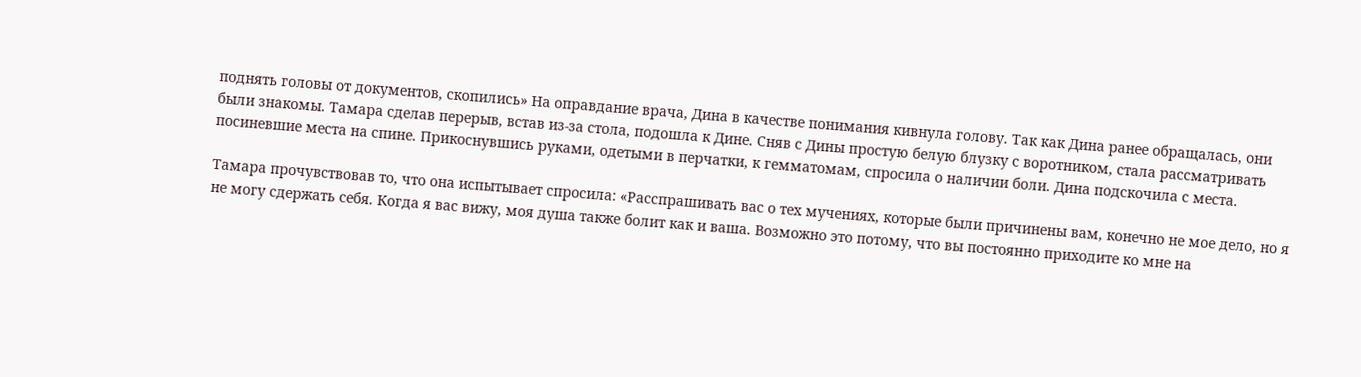поднять головы от документов, скопились» На оправдание врача, Дина в качестве понимания кивнула голову. Так как Дина ранее обращалась, они были знакомы. Тамара сделав перерыв, встав из-за стола, подошла к Дине. Сняв с Дины простую белую блузку с воротником, стала рассматривать посиневшие места на спине. Прикоснувшись руками, одетыми в перчатки, к гемматомам, спросила о наличии боли. Дина подскочила с места.

Тамара прочувствовав то, что она испытывает спросила: «Расспрашивать вас о тех мучениях, которые были причинены вам, конечно не мое дело, но я не могу сдержать себя. Когда я вас вижу, моя душа также болит как и ваша. Возможно это потому, что вы постоянно приходите ко мне на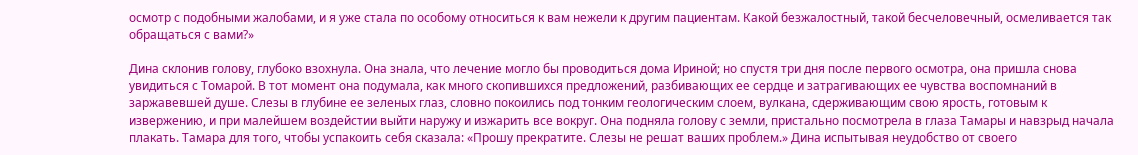осмотр с подобными жалобами, и я уже стала по особому относиться к вам нежели к другим пациентам. Какой безжалостный, такой бесчеловечный, осмеливается так обращаться с вами?»

Дина склонив голову, глубоко взохнула. Она знала, что лечение могло бы проводиться дома Ириной; но спустя три дня после первого осмотра, она пришла снова увидиться с Томарой. В тот момент она подумала, как много скопившихся предложений, разбивающих ее сердце и затрагивающих ее чувства воспомнаний в заржавевшей душе. Слезы в глубине ее зеленых глаз, словно покоились под тонким геологическим слоем, вулкана, сдерживающим свою ярость, готовым к извержению, и при малейшем воздейстии выйти наружу и изжарить все вокруг. Она подняла голову с земли, пристально посмотрела в глаза Тамары и навзрыд начала плакать. Тамара для того, чтобы успакоить себя сказала: «Прошу прекратите. Слезы не решат ваших проблем.» Дина испытывая неудобство от своего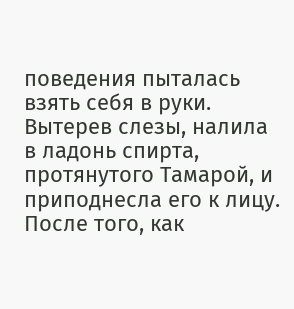поведения пыталась взять себя в руки. Вытерев слезы, налила в ладонь спирта, протянутого Тамарой, и приподнесла его к лицу. После того, как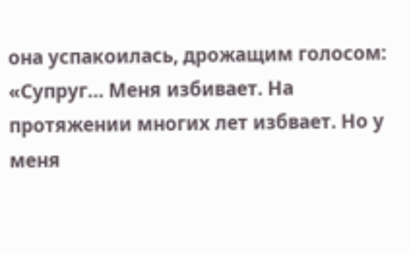она успакоилась, дрожащим голосом: «Супруг… Меня избивает. На протяжении многих лет избвает. Но у меня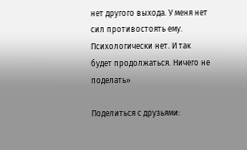нет другого выхода. У меня нет сил противостоять ему. Психологически нет. И так будет продолжаться. Ничего не поделать»

Поделиться с друзьями: